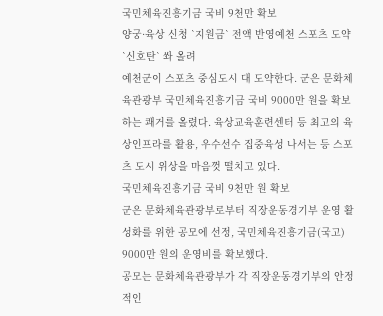국민체육진흥기금 국비 9천만 확보
양궁·육상 신청 `지원금` 전액 반영예천 스포츠 도약 `신호탄` 쏴 올려
예천군이 스포츠 중심도시 대 도약한다. 군은 문화체육관광부 국민체육진흥기금 국비 9000만 원을 확보하는 쾌거를 올렸다. 육상교육훈련센터 등 최고의 육상인프라를 활용, 우수선수 집중육성 나서는 등 스포츠 도시 위상을 마음껏 떨치고 있다.
국민체육진흥기금 국비 9천만 원 확보
군은 문화체육관광부로부터 직장운동경기부 운영 활성화를 위한 공모에 선정, 국민체육진흥기금(국고) 9000만 원의 운영비를 확보했다.
공모는 문화체육관광부가 각 직장운동경기부의 안정적인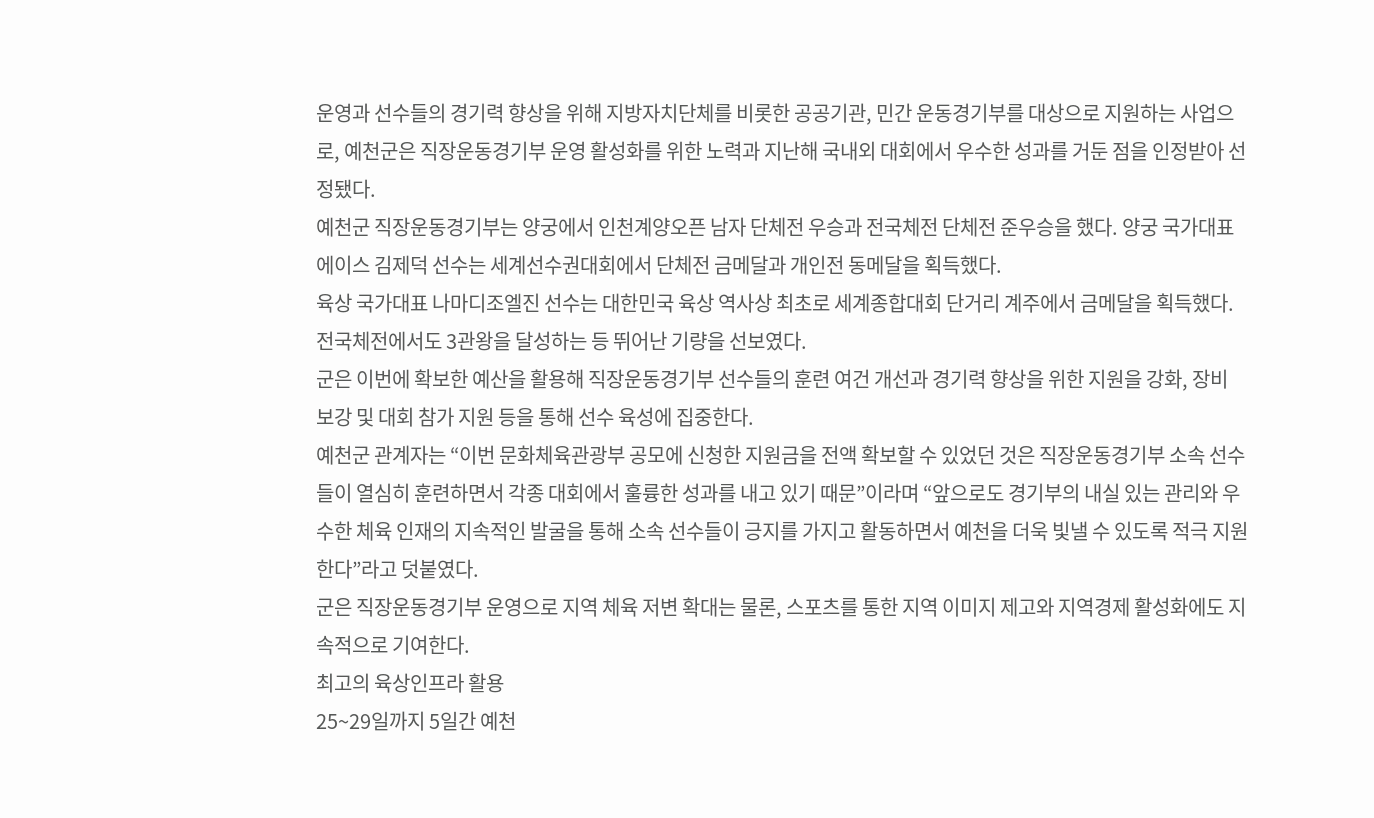운영과 선수들의 경기력 향상을 위해 지방자치단체를 비롯한 공공기관, 민간 운동경기부를 대상으로 지원하는 사업으로, 예천군은 직장운동경기부 운영 활성화를 위한 노력과 지난해 국내외 대회에서 우수한 성과를 거둔 점을 인정받아 선정됐다.
예천군 직장운동경기부는 양궁에서 인천계양오픈 남자 단체전 우승과 전국체전 단체전 준우승을 했다. 양궁 국가대표 에이스 김제덕 선수는 세계선수권대회에서 단체전 금메달과 개인전 동메달을 획득했다.
육상 국가대표 나마디조엘진 선수는 대한민국 육상 역사상 최초로 세계종합대회 단거리 계주에서 금메달을 획득했다. 전국체전에서도 3관왕을 달성하는 등 뛰어난 기량을 선보였다.
군은 이번에 확보한 예산을 활용해 직장운동경기부 선수들의 훈련 여건 개선과 경기력 향상을 위한 지원을 강화, 장비 보강 및 대회 참가 지원 등을 통해 선수 육성에 집중한다.
예천군 관계자는 “이번 문화체육관광부 공모에 신청한 지원금을 전액 확보할 수 있었던 것은 직장운동경기부 소속 선수들이 열심히 훈련하면서 각종 대회에서 훌륭한 성과를 내고 있기 때문”이라며 “앞으로도 경기부의 내실 있는 관리와 우수한 체육 인재의 지속적인 발굴을 통해 소속 선수들이 긍지를 가지고 활동하면서 예천을 더욱 빛낼 수 있도록 적극 지원한다”라고 덧붙였다.
군은 직장운동경기부 운영으로 지역 체육 저변 확대는 물론, 스포츠를 통한 지역 이미지 제고와 지역경제 활성화에도 지속적으로 기여한다.
최고의 육상인프라 활용
25~29일까지 5일간 예천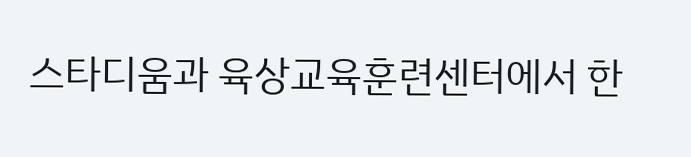스타디움과 육상교육훈련센터에서 한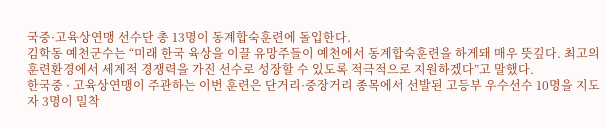국중·고육상연맹 선수단 총 13명이 동계합숙훈련에 돌입한다.
김학동 예천군수는 “미래 한국 육상을 이끌 유망주들이 예천에서 동계합숙훈련을 하게돼 매우 뜻깊다. 최고의 훈련환경에서 세계적 경쟁력을 가진 선수로 성장할 수 있도록 적극적으로 지원하겠다”고 말했다.
한국중 · 고육상연맹이 주관하는 이번 훈련은 단거리·중장거리 종목에서 선발된 고등부 우수선수 10명을 지도자 3명이 밀착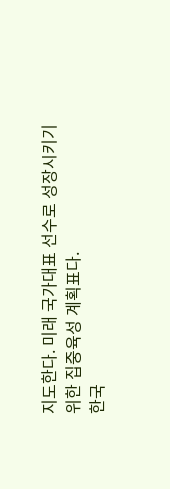지도한다. 미래 국가대표 선수로 성장시키기 위한 집중육성 계획표다.
한국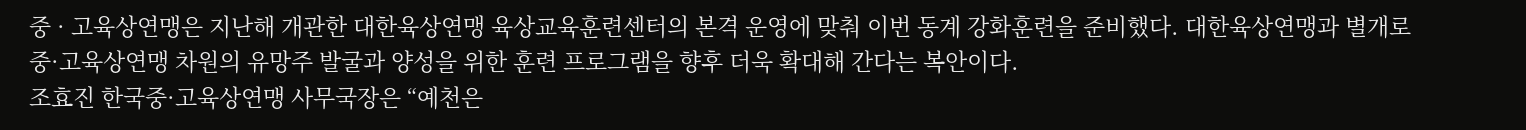중 · 고육상연맹은 지난해 개관한 대한육상연맹 육상교육훈련센터의 본격 운영에 맞춰 이번 동계 강화훈련을 준비했다. 대한육상연맹과 별개로 중·고육상연맹 차원의 유망주 발굴과 양성을 위한 훈련 프로그램을 향후 더욱 확대해 간다는 복안이다.
조효진 한국중·고육상연맹 사무국장은 “예천은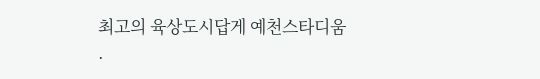최고의 육상도시답게 예천스타디움 ·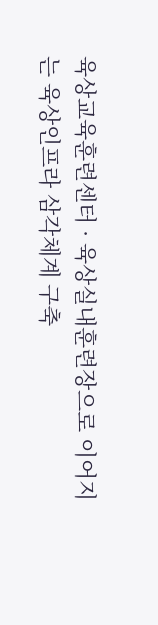육상교육훈련센터 · 육상실내훈련장으로 이어지는 육상인프라 삼각체계 구축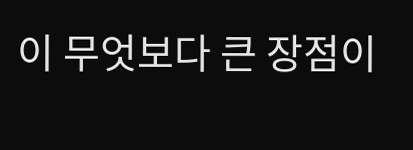이 무엇보다 큰 장점이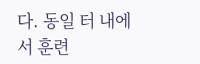다. 동일 터 내에서 훈련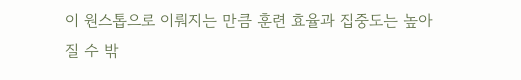이 원스톱으로 이뤄지는 만큼 훈련 효율과 집중도는 높아질 수 밖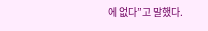에 없다”고 말했다.